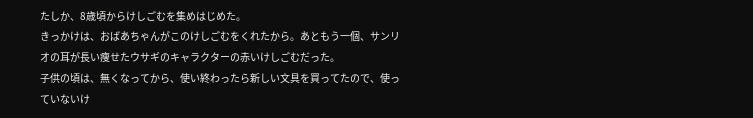たしか、8歳頃からけしごむを集めはじめた。
きっかけは、おばあちゃんがこのけしごむをくれたから。あともう一個、サンリオの耳が長い痩せたウサギのキャラクターの赤いけしごむだった。
子供の頃は、無くなってから、使い終わったら新しい文具を買ってたので、使っていないけ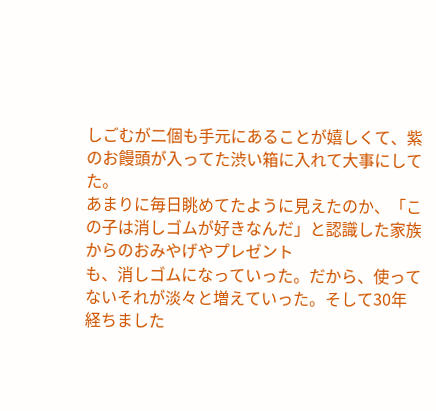しごむが二個も手元にあることが嬉しくて、紫のお饅頭が入ってた渋い箱に入れて大事にしてた。
あまりに毎日眺めてたように見えたのか、「この子は消しゴムが好きなんだ」と認識した家族からのおみやげやプレゼント
も、消しゴムになっていった。だから、使ってないそれが淡々と増えていった。そして30年経ちました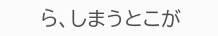ら、しまうとこが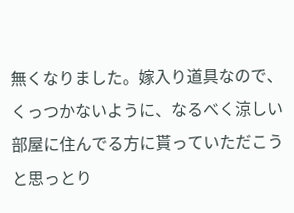無くなりました。嫁入り道具なので、くっつかないように、なるべく涼しい部屋に住んでる方に貰っていただこうと思っとり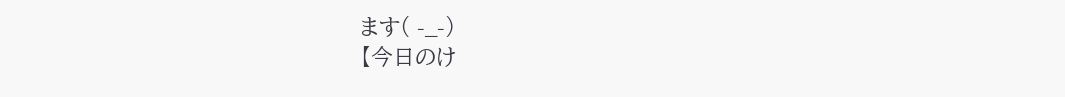ます( -_-)
【今日のけ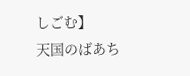しごむ】
天国のばあち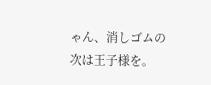ゃん、消しゴムの次は王子様を。